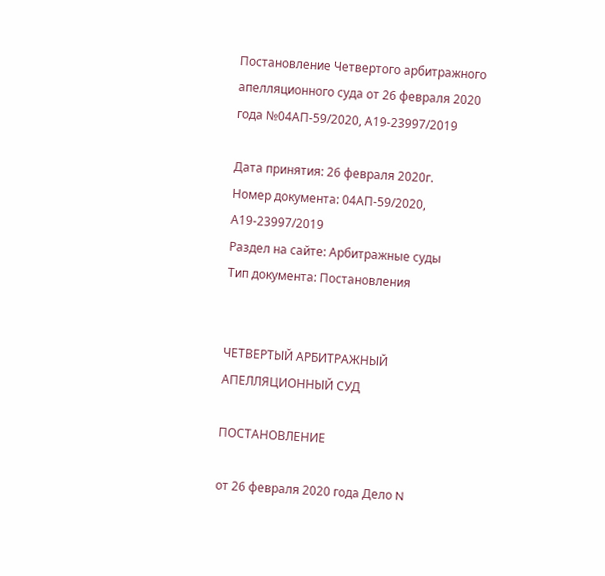Постановление Четвертого арбитражного апелляционного суда от 26 февраля 2020 года №04АП-59/2020, А19-23997/2019

Дата принятия: 26 февраля 2020г.
Номер документа: 04АП-59/2020, А19-23997/2019
Раздел на сайте: Арбитражные суды
Тип документа: Постановления


ЧЕТВЕРТЫЙ АРБИТРАЖНЫЙ АПЕЛЛЯЦИОННЫЙ СУД

ПОСТАНОВЛЕНИЕ

от 26 февраля 2020 года Дело N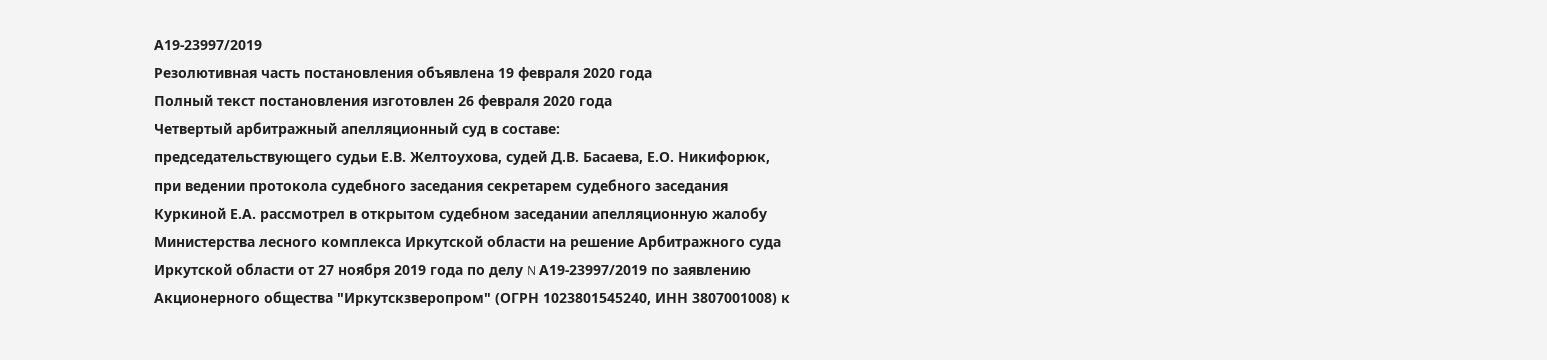А19-23997/2019
Резолютивная часть постановления объявлена 19 февраля 2020 года
Полный текст постановления изготовлен 26 февраля 2020 года
Четвертый арбитражный апелляционный суд в составе:
председательствующего судьи Е.В. Желтоухова, судей Д.В. Басаева, Е.О. Никифорюк, при ведении протокола судебного заседания секретарем судебного заседания Куркиной Е.А. рассмотрел в открытом судебном заседании апелляционную жалобу Министерства лесного комплекса Иркутской области на решение Арбитражного суда Иркутской области от 27 ноября 2019 года по делу N А19-23997/2019 по заявлению Акционерного общества "Иркутскзверопром" (ОГРН 1023801545240, ИНН 3807001008) к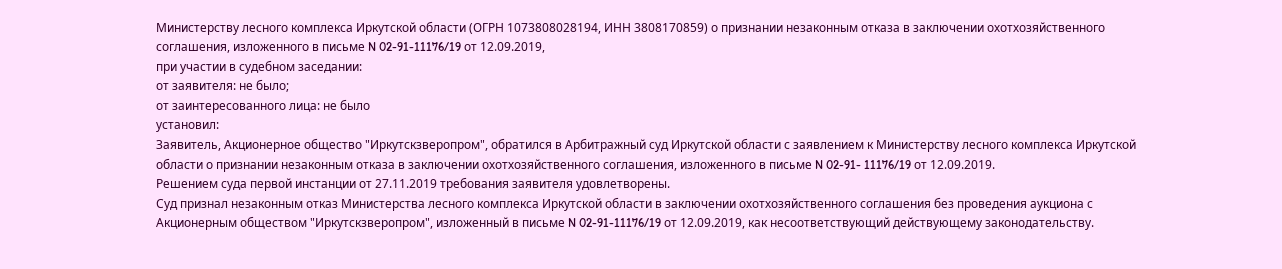Министерству лесного комплекса Иркутской области (ОГРН 1073808028194, ИНН 3808170859) о признании незаконным отказа в заключении охотхозяйственного соглашения, изложенного в письме N 02-91-11176/19 от 12.09.2019,
при участии в судебном заседании:
от заявителя: не было;
от заинтересованного лица: не было
установил:
Заявитель, Акционерное общество "Иркутскзверопром", обратился в Арбитражный суд Иркутской области с заявлением к Министерству лесного комплекса Иркутской области о признании незаконным отказа в заключении охотхозяйственного соглашения, изложенного в письме N 02-91- 11176/19 от 12.09.2019.
Решением суда первой инстанции от 27.11.2019 требования заявителя удовлетворены.
Суд признал незаконным отказ Министерства лесного комплекса Иркутской области в заключении охотхозяйственного соглашения без проведения аукциона с Акционерным обществом "Иркутскзверопром", изложенный в письме N 02-91-11176/19 от 12.09.2019, как несоответствующий действующему законодательству.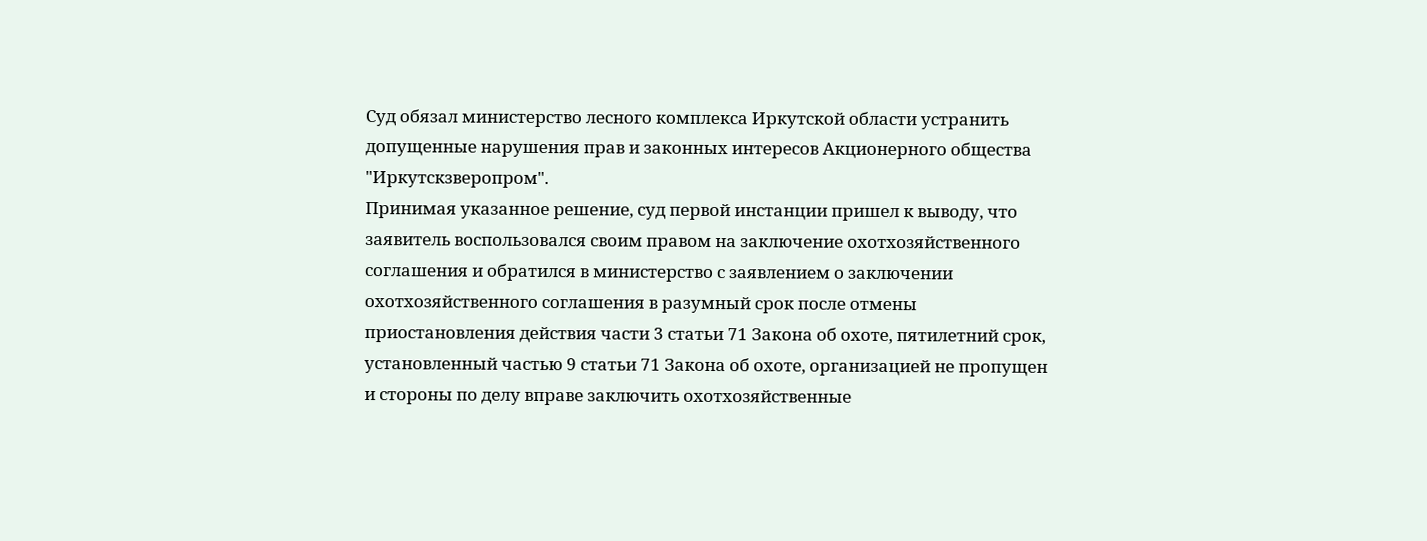Суд обязал министерство лесного комплекса Иркутской области устранить допущенные нарушения прав и законных интересов Акционерного общества "Иркутскзверопром".
Принимая указанное решение, суд первой инстанции пришел к выводу, что заявитель воспользовался своим правом на заключение охотхозяйственного соглашения и обратился в министерство с заявлением о заключении охотхозяйственного соглашения в разумный срок после отмены приостановления действия части 3 статьи 71 Закона об охоте, пятилетний срок, установленный частью 9 статьи 71 Закона об охоте, организацией не пропущен и стороны по делу вправе заключить охотхозяйственные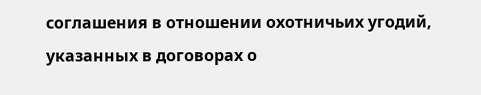соглашения в отношении охотничьих угодий, указанных в договорах о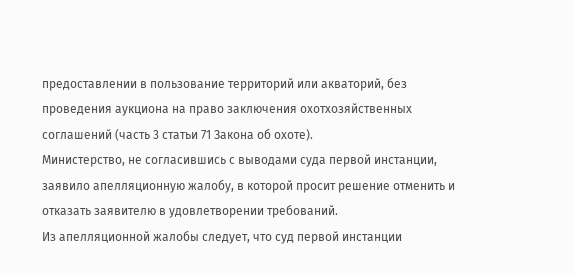предоставлении в пользование территорий или акваторий, без проведения аукциона на право заключения охотхозяйственных соглашений (часть 3 статьи 71 Закона об охоте).
Министерство, не согласившись с выводами суда первой инстанции, заявило апелляционную жалобу, в которой просит решение отменить и отказать заявителю в удовлетворении требований.
Из апелляционной жалобы следует, что суд первой инстанции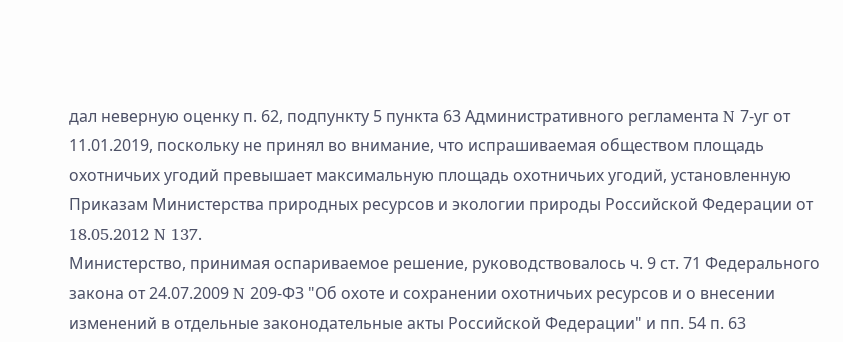дал неверную оценку п. 62, подпункту 5 пункта 63 Административного регламента N 7-уг от 11.01.2019, поскольку не принял во внимание, что испрашиваемая обществом площадь охотничьих угодий превышает максимальную площадь охотничьих угодий, установленную Приказам Министерства природных ресурсов и экологии природы Российской Федерации от 18.05.2012 N 137.
Министерство, принимая оспариваемое решение, руководствовалось ч. 9 ст. 71 Федерального закона от 24.07.2009 N 209-ФЗ "Об охоте и сохранении охотничьих ресурсов и о внесении изменений в отдельные законодательные акты Российской Федерации" и пп. 54 п. 63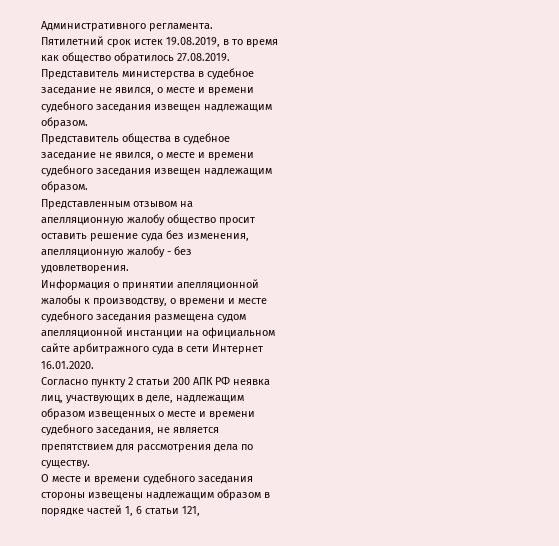Административного регламента.
Пятилетний срок истек 19.08.2019, в то время как общество обратилось 27.08.2019.
Представитель министерства в судебное заседание не явился, о месте и времени судебного заседания извещен надлежащим образом.
Представитель общества в судебное заседание не явился, о месте и времени судебного заседания извещен надлежащим образом.
Представленным отзывом на апелляционную жалобу общество просит оставить решение суда без изменения, апелляционную жалобу - без удовлетворения.
Информация о принятии апелляционной жалобы к производству, о времени и месте судебного заседания размещена судом апелляционной инстанции на официальном сайте арбитражного суда в сети Интернет 16.01.2020.
Согласно пункту 2 статьи 200 АПК РФ неявка лиц, участвующих в деле, надлежащим образом извещенных о месте и времени судебного заседания, не является препятствием для рассмотрения дела по существу.
О месте и времени судебного заседания стороны извещены надлежащим образом в порядке частей 1, 6 статьи 121,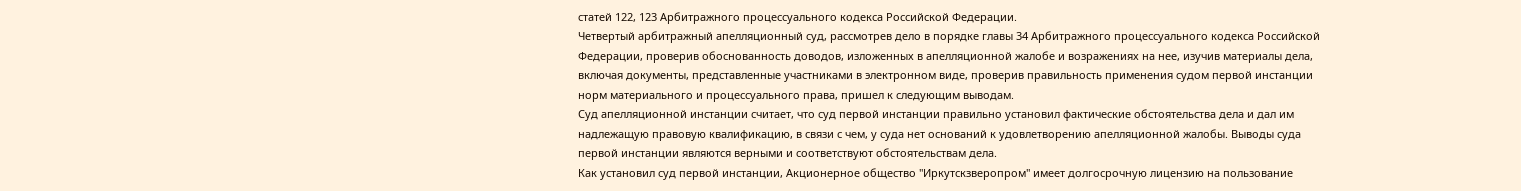статей 122, 123 Арбитражного процессуального кодекса Российской Федерации.
Четвертый арбитражный апелляционный суд, рассмотрев дело в порядке главы 34 Арбитражного процессуального кодекса Российской Федерации, проверив обоснованность доводов, изложенных в апелляционной жалобе и возражениях на нее, изучив материалы дела, включая документы, представленные участниками в электронном виде, проверив правильность применения судом первой инстанции норм материального и процессуального права, пришел к следующим выводам.
Суд апелляционной инстанции считает, что суд первой инстанции правильно установил фактические обстоятельства дела и дал им надлежащую правовую квалификацию, в связи с чем, у суда нет оснований к удовлетворению апелляционной жалобы. Выводы суда первой инстанции являются верными и соответствуют обстоятельствам дела.
Как установил суд первой инстанции, Акционерное общество "Иркутскзверопром" имеет долгосрочную лицензию на пользование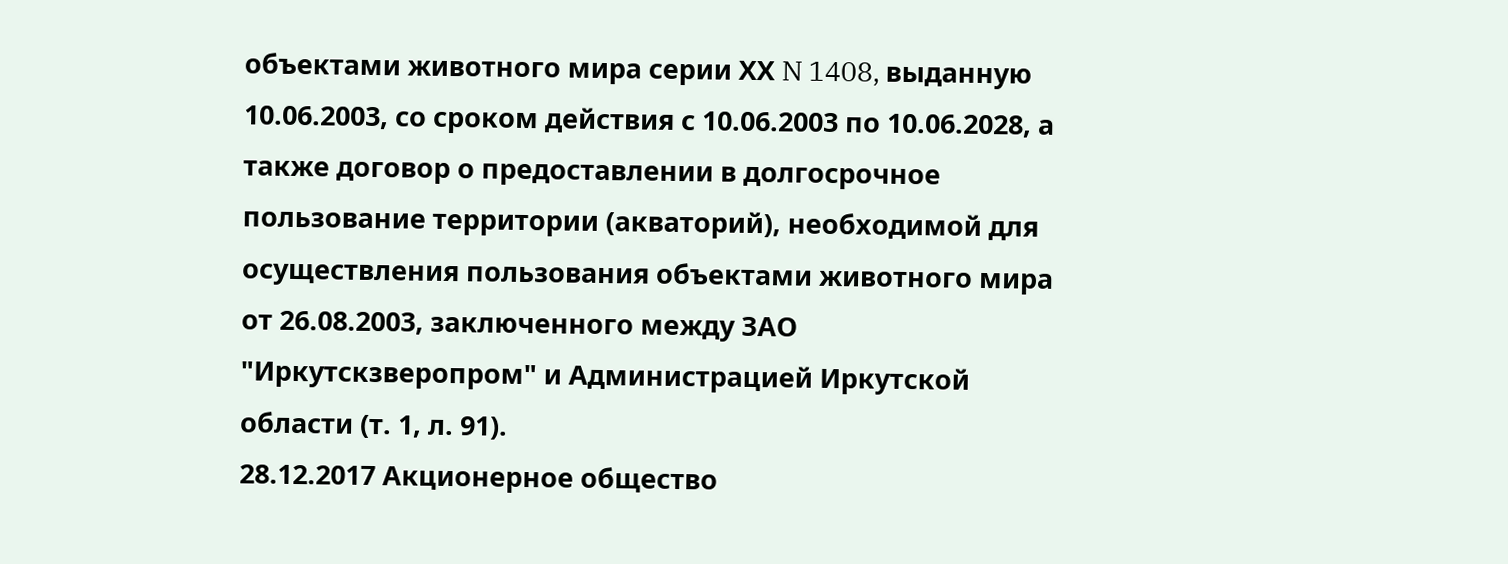объектами животного мира серии ХХ N 1408, выданную 10.06.2003, со сроком действия с 10.06.2003 по 10.06.2028, а также договор о предоставлении в долгосрочное пользование территории (акваторий), необходимой для осуществления пользования объектами животного мира от 26.08.2003, заключенного между ЗАО "Иркутскзверопром" и Администрацией Иркутской области (т. 1, л. 91).
28.12.2017 Акционерное общество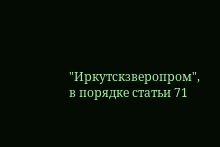"Иркутскзверопром", в порядке статьи 71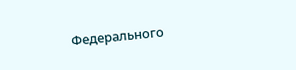Федерального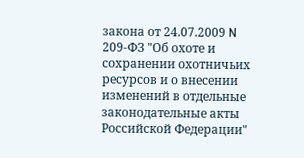закона от 24.07.2009 N 209-ФЗ "Об охоте и сохранении охотничьих ресурсов и о внесении изменений в отдельные законодательные акты Российской Федерации"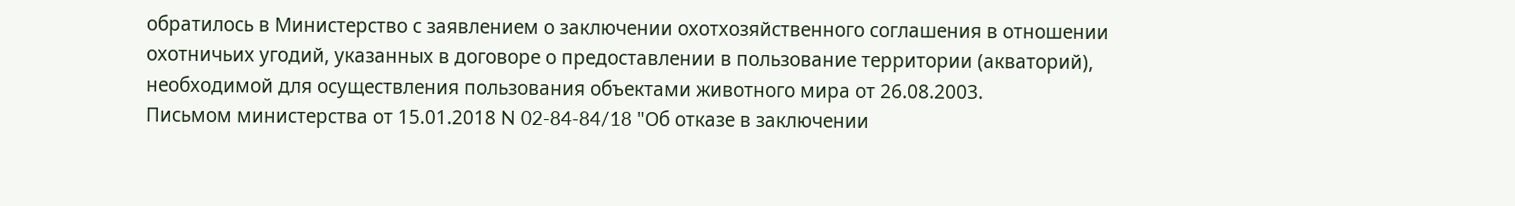обратилось в Министерство с заявлением о заключении охотхозяйственного соглашения в отношении охотничьих угодий, указанных в договоре о предоставлении в пользование территории (акваторий), необходимой для осуществления пользования объектами животного мира от 26.08.2003.
Письмом министерства от 15.01.2018 N 02-84-84/18 "Об отказе в заключении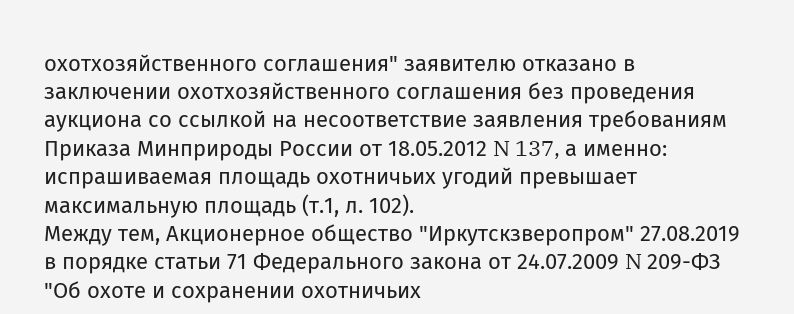охотхозяйственного соглашения" заявителю отказано в заключении охотхозяйственного соглашения без проведения аукциона со ссылкой на несоответствие заявления требованиям Приказа Минприроды России от 18.05.2012 N 137, а именно: испрашиваемая площадь охотничьих угодий превышает максимальную площадь (т.1, л. 102).
Между тем, Акционерное общество "Иркутскзверопром" 27.08.2019 в порядке статьи 71 Федерального закона от 24.07.2009 N 209-ФЗ "Об охоте и сохранении охотничьих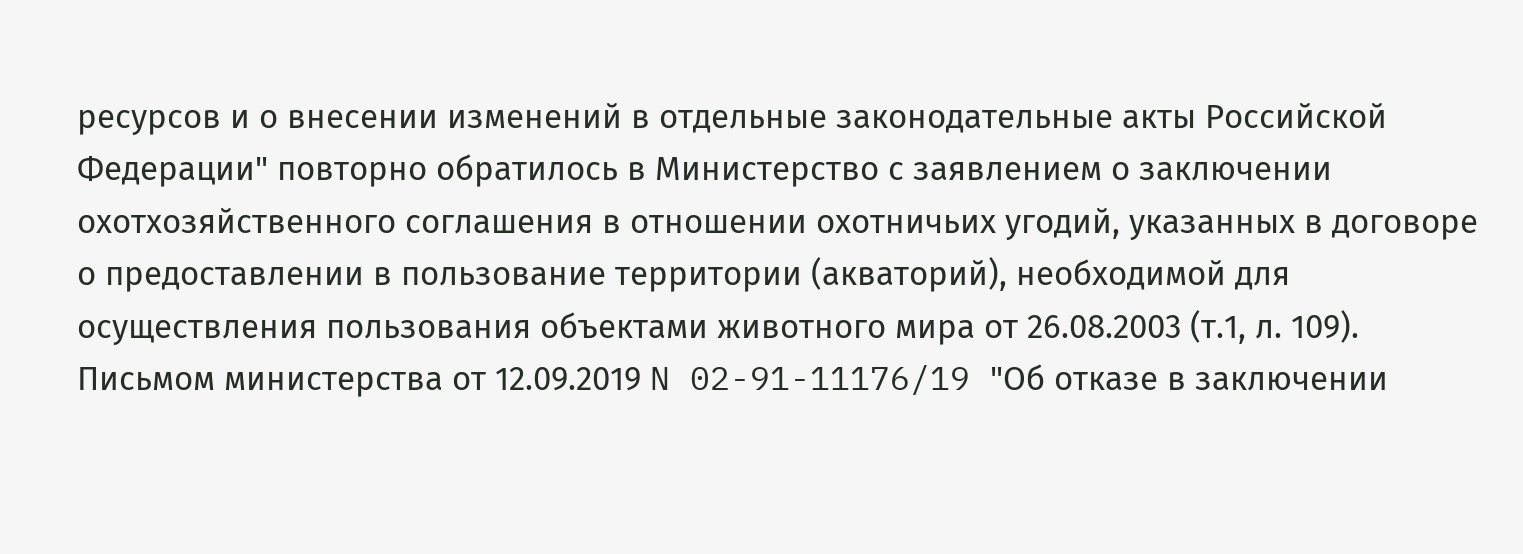ресурсов и о внесении изменений в отдельные законодательные акты Российской Федерации" повторно обратилось в Министерство с заявлением о заключении охотхозяйственного соглашения в отношении охотничьих угодий, указанных в договоре о предоставлении в пользование территории (акваторий), необходимой для осуществления пользования объектами животного мира от 26.08.2003 (т.1, л. 109).
Письмом министерства от 12.09.2019 N 02-91-11176/19 "Об отказе в заключении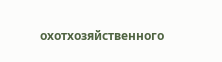охотхозяйственного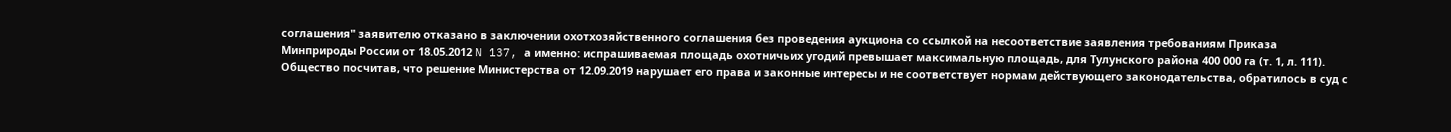соглашения" заявителю отказано в заключении охотхозяйственного соглашения без проведения аукциона со ссылкой на несоответствие заявления требованиям Приказа Минприроды России от 18.05.2012 N 137, а именно: испрашиваемая площадь охотничьих угодий превышает максимальную площадь, для Тулунского района 400 000 га (т. 1, л. 111).
Общество посчитав, что решение Министерства от 12.09.2019 нарушает его права и законные интересы и не соответствует нормам действующего законодательства, обратилось в суд с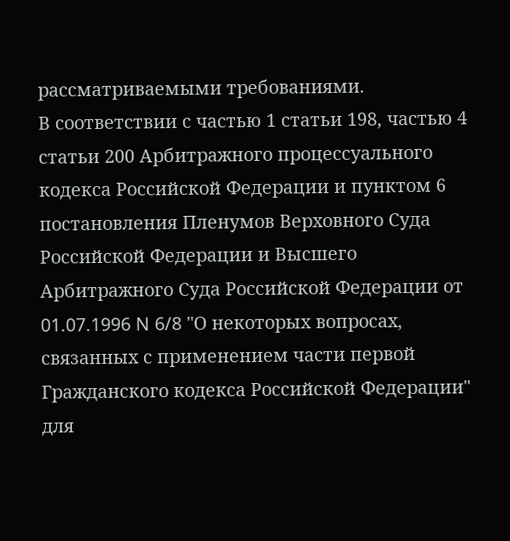рассматриваемыми требованиями.
В соответствии с частью 1 статьи 198, частью 4 статьи 200 Арбитражного процессуального кодекса Российской Федерации и пунктом 6 постановления Пленумов Верховного Суда Российской Федерации и Высшего Арбитражного Суда Российской Федерации от 01.07.1996 N 6/8 "О некоторых вопросах, связанных с применением части первой Гражданского кодекса Российской Федерации" для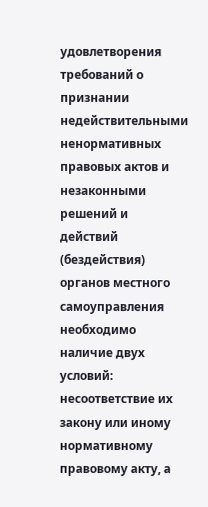удовлетворения требований о признании недействительными ненормативных правовых актов и незаконными решений и действий (бездействия) органов местного самоуправления необходимо наличие двух условий: несоответствие их закону или иному нормативному правовому акту, а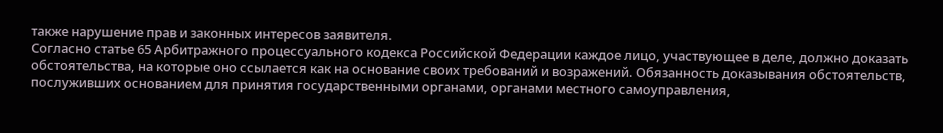также нарушение прав и законных интересов заявителя.
Согласно статье 65 Арбитражного процессуального кодекса Российской Федерации каждое лицо, участвующее в деле, должно доказать обстоятельства, на которые оно ссылается как на основание своих требований и возражений. Обязанность доказывания обстоятельств, послуживших основанием для принятия государственными органами, органами местного самоуправления,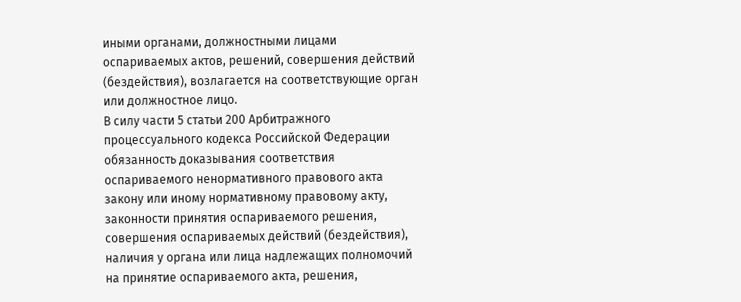иными органами, должностными лицами оспариваемых актов, решений, совершения действий (бездействия), возлагается на соответствующие орган или должностное лицо.
В силу части 5 статьи 200 Арбитражного процессуального кодекса Российской Федерации обязанность доказывания соответствия оспариваемого ненормативного правового акта закону или иному нормативному правовому акту, законности принятия оспариваемого решения, совершения оспариваемых действий (бездействия), наличия у органа или лица надлежащих полномочий на принятие оспариваемого акта, решения,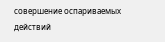совершение оспариваемых действий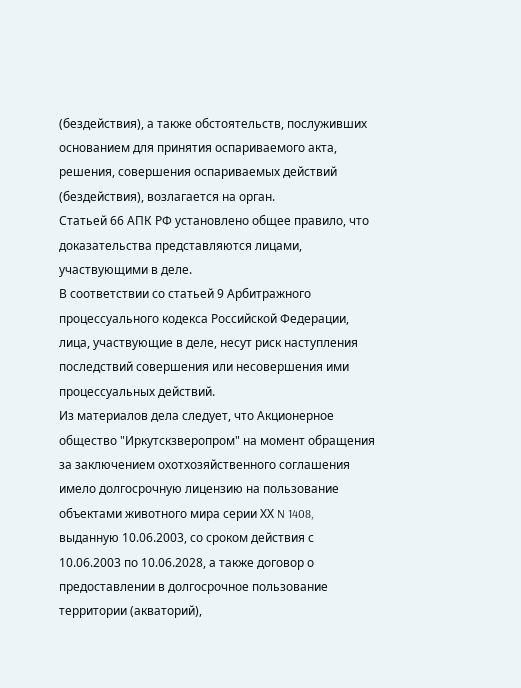(бездействия), а также обстоятельств, послуживших основанием для принятия оспариваемого акта, решения, совершения оспариваемых действий (бездействия), возлагается на орган.
Статьей 66 АПК РФ установлено общее правило, что доказательства представляются лицами, участвующими в деле.
В соответствии со статьей 9 Арбитражного процессуального кодекса Российской Федерации, лица, участвующие в деле, несут риск наступления последствий совершения или несовершения ими процессуальных действий.
Из материалов дела следует, что Акционерное общество "Иркутскзверопром" на момент обращения за заключением охотхозяйственного соглашения имело долгосрочную лицензию на пользование объектами животного мира серии ХХ N 1408, выданную 10.06.2003, со сроком действия с 10.06.2003 по 10.06.2028, а также договор о предоставлении в долгосрочное пользование территории (акваторий),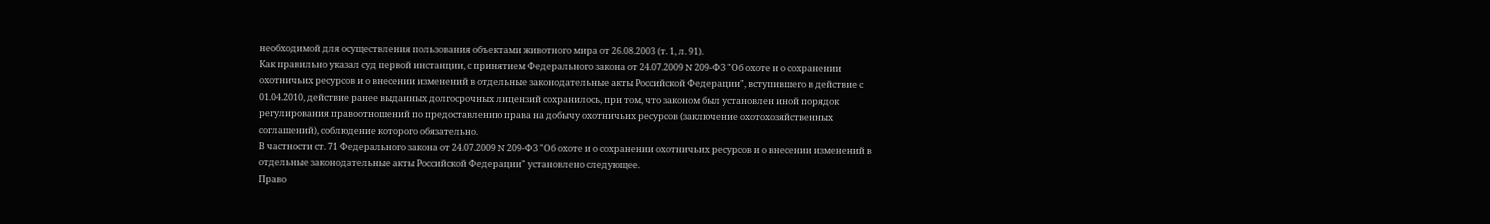необходимой для осуществления пользования объектами животного мира от 26.08.2003 (т. 1, л. 91).
Как правильно указал суд первой инстанции, с принятием Федерального закона от 24.07.2009 N 209-ФЗ "Об охоте и о сохранении охотничьих ресурсов и о внесении изменений в отдельные законодательные акты Российской Федерации", вступившего в действие с 01.04.2010, действие ранее выданных долгосрочных лицензий сохранилось, при том, что законом был установлен иной порядок регулирования правоотношений по предоставлению права на добычу охотничьих ресурсов (заключение охотохозяйственных соглашений), соблюдение которого обязательно.
В частности ст. 71 Федерального закона от 24.07.2009 N 209-ФЗ "Об охоте и о сохранении охотничьих ресурсов и о внесении изменений в отдельные законодательные акты Российской Федерации" установлено следующее.
Право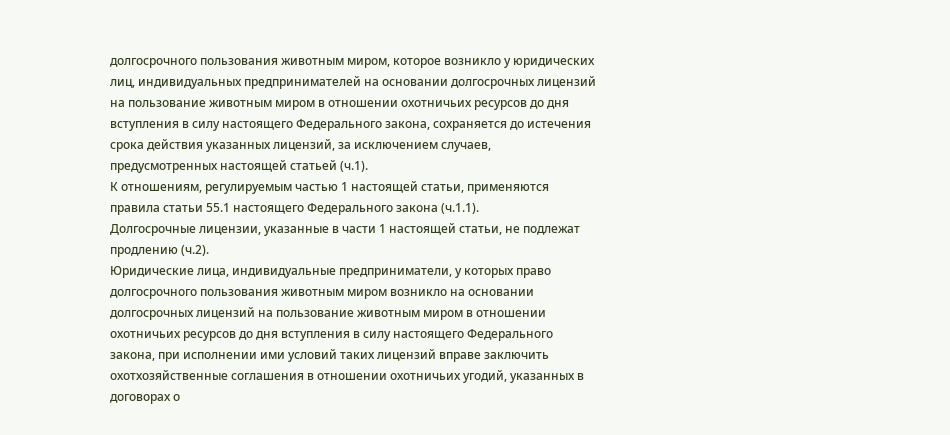долгосрочного пользования животным миром, которое возникло у юридических лиц, индивидуальных предпринимателей на основании долгосрочных лицензий на пользование животным миром в отношении охотничьих ресурсов до дня вступления в силу настоящего Федерального закона, сохраняется до истечения срока действия указанных лицензий, за исключением случаев, предусмотренных настоящей статьей (ч.1).
К отношениям, регулируемым частью 1 настоящей статьи, применяются правила статьи 55.1 настоящего Федерального закона (ч.1.1).
Долгосрочные лицензии, указанные в части 1 настоящей статьи, не подлежат продлению (ч.2).
Юридические лица, индивидуальные предприниматели, у которых право долгосрочного пользования животным миром возникло на основании долгосрочных лицензий на пользование животным миром в отношении охотничьих ресурсов до дня вступления в силу настоящего Федерального закона, при исполнении ими условий таких лицензий вправе заключить охотхозяйственные соглашения в отношении охотничьих угодий, указанных в договорах о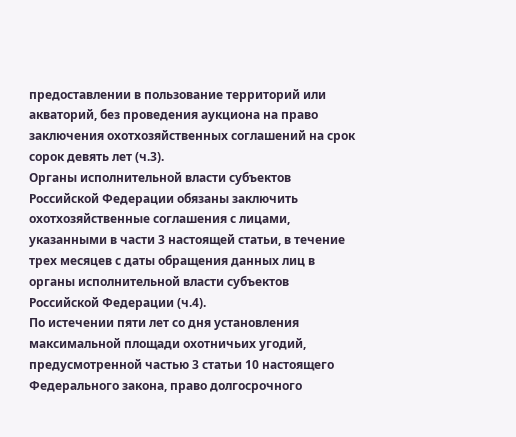предоставлении в пользование территорий или акваторий, без проведения аукциона на право заключения охотхозяйственных соглашений на срок сорок девять лет (ч.3).
Органы исполнительной власти субъектов Российской Федерации обязаны заключить охотхозяйственные соглашения с лицами, указанными в части 3 настоящей статьи, в течение трех месяцев с даты обращения данных лиц в органы исполнительной власти субъектов Российской Федерации (ч.4).
По истечении пяти лет со дня установления максимальной площади охотничьих угодий, предусмотренной частью 3 статьи 10 настоящего Федерального закона, право долгосрочного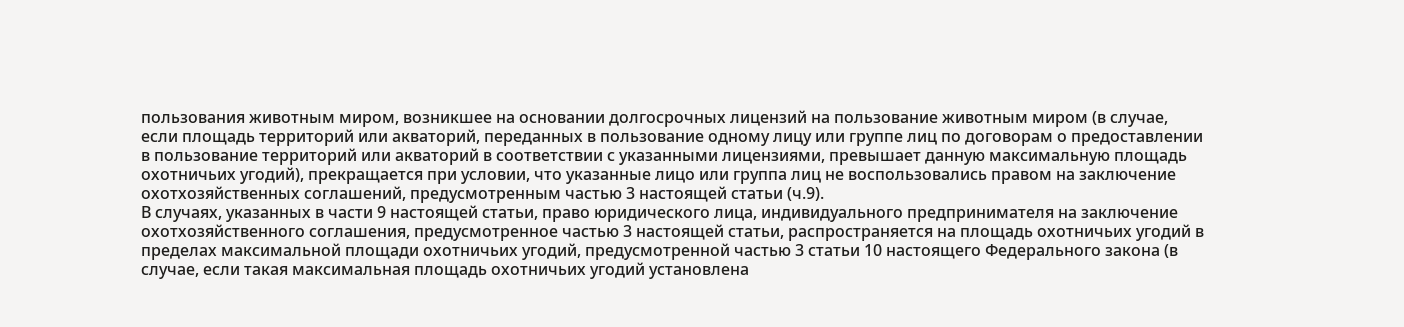пользования животным миром, возникшее на основании долгосрочных лицензий на пользование животным миром (в случае, если площадь территорий или акваторий, переданных в пользование одному лицу или группе лиц по договорам о предоставлении в пользование территорий или акваторий в соответствии с указанными лицензиями, превышает данную максимальную площадь охотничьих угодий), прекращается при условии, что указанные лицо или группа лиц не воспользовались правом на заключение охотхозяйственных соглашений, предусмотренным частью 3 настоящей статьи (ч.9).
В случаях, указанных в части 9 настоящей статьи, право юридического лица, индивидуального предпринимателя на заключение охотхозяйственного соглашения, предусмотренное частью 3 настоящей статьи, распространяется на площадь охотничьих угодий в пределах максимальной площади охотничьих угодий, предусмотренной частью 3 статьи 10 настоящего Федерального закона (в случае, если такая максимальная площадь охотничьих угодий установлена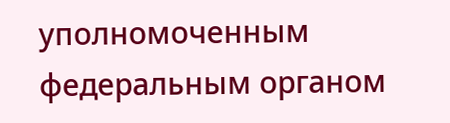уполномоченным федеральным органом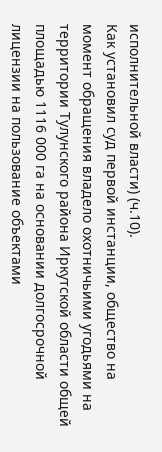исполнительной власти) (ч.10).
Как установил суд первой инстанции, общество на момент обращения владело охотничьими угодьями на территории Тулунского района Иркутской области общей площадью 1116 000 га на основании долгосрочной лицензии на пользование объектами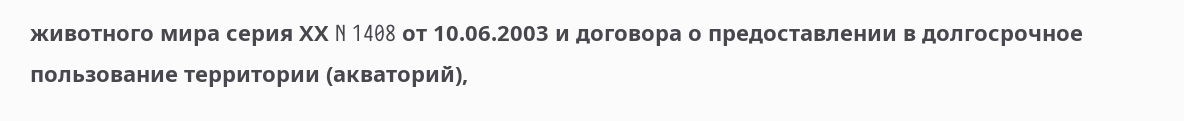животного мира серия ХХ N 1408 от 10.06.2003 и договора о предоставлении в долгосрочное пользование территории (акваторий),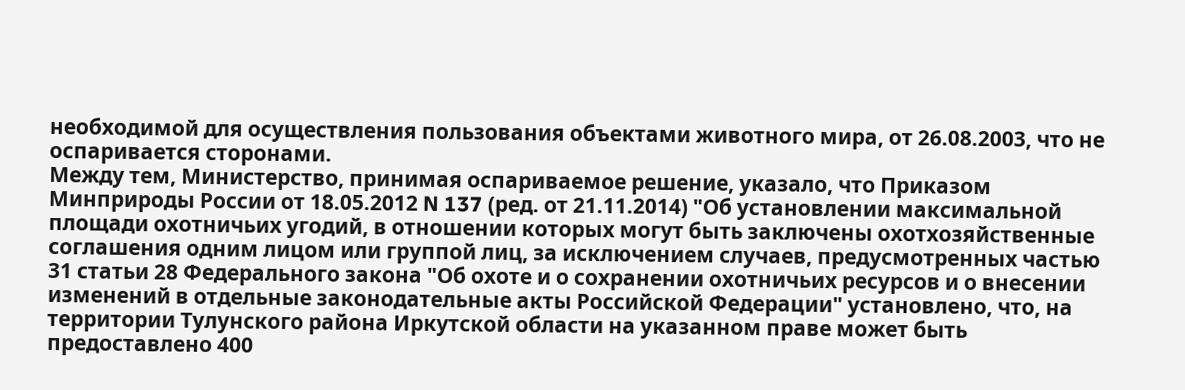необходимой для осуществления пользования объектами животного мира, от 26.08.2003, что не оспаривается сторонами.
Между тем, Министерство, принимая оспариваемое решение, указало, что Приказом Минприроды России от 18.05.2012 N 137 (ред. от 21.11.2014) "Об установлении максимальной площади охотничьих угодий, в отношении которых могут быть заключены охотхозяйственные соглашения одним лицом или группой лиц, за исключением случаев, предусмотренных частью 31 статьи 28 Федерального закона "Об охоте и о сохранении охотничьих ресурсов и о внесении изменений в отдельные законодательные акты Российской Федерации" установлено, что, на территории Тулунского района Иркутской области на указанном праве может быть предоставлено 400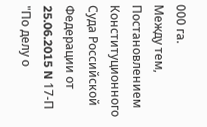000 га.
Между тем, Постановлением Конституционного Суда Российской Федерации от 25.06.2015 N 17-П "По делу о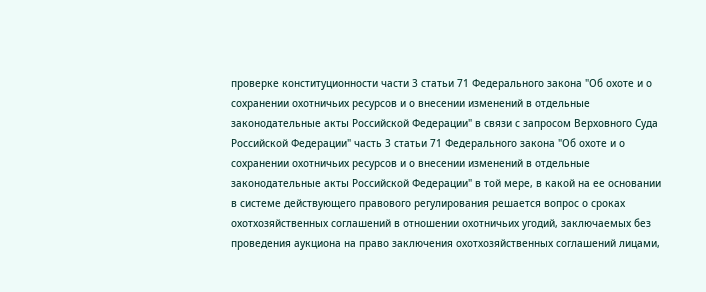проверке конституционности части 3 статьи 71 Федерального закона "Об охоте и о сохранении охотничьих ресурсов и о внесении изменений в отдельные законодательные акты Российской Федерации" в связи с запросом Верховного Суда Российской Федерации" часть 3 статьи 71 Федерального закона "Об охоте и о сохранении охотничьих ресурсов и о внесении изменений в отдельные законодательные акты Российской Федерации" в той мере, в какой на ее основании в системе действующего правового регулирования решается вопрос о сроках охотхозяйственных соглашений в отношении охотничьих угодий, заключаемых без проведения аукциона на право заключения охотхозяйственных соглашений лицами,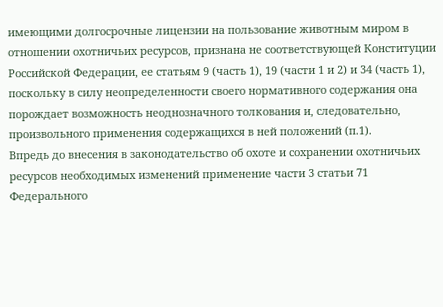имеющими долгосрочные лицензии на пользование животным миром в отношении охотничьих ресурсов, признана не соответствующей Конституции Российской Федерации, ее статьям 9 (часть 1), 19 (части 1 и 2) и 34 (часть 1), поскольку в силу неопределенности своего нормативного содержания она порождает возможность неоднозначного толкования и, следовательно, произвольного применения содержащихся в ней положений (п.1).
Впредь до внесения в законодательство об охоте и сохранении охотничьих ресурсов необходимых изменений применение части 3 статьи 71 Федерального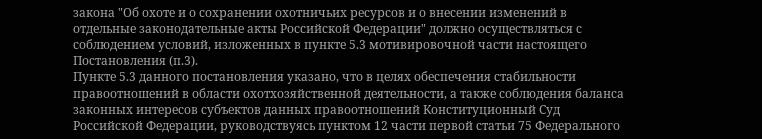закона "Об охоте и о сохранении охотничьих ресурсов и о внесении изменений в отдельные законодательные акты Российской Федерации" должно осуществляться с соблюдением условий, изложенных в пункте 5.3 мотивировочной части настоящего Постановления (п.3).
Пункте 5.3 данного постановления указано, что в целях обеспечения стабильности правоотношений в области охотхозяйственной деятельности, а также соблюдения баланса законных интересов субъектов данных правоотношений Конституционный Суд Российской Федерации, руководствуясь пунктом 12 части первой статьи 75 Федерального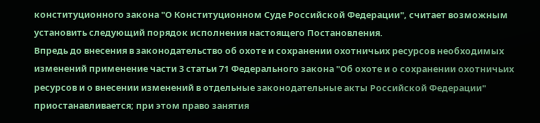конституционного закона "О Конституционном Суде Российской Федерации", считает возможным установить следующий порядок исполнения настоящего Постановления.
Впредь до внесения в законодательство об охоте и сохранении охотничьих ресурсов необходимых изменений применение части 3 статьи 71 Федерального закона "Об охоте и о сохранении охотничьих ресурсов и о внесении изменений в отдельные законодательные акты Российской Федерации" приостанавливается; при этом право занятия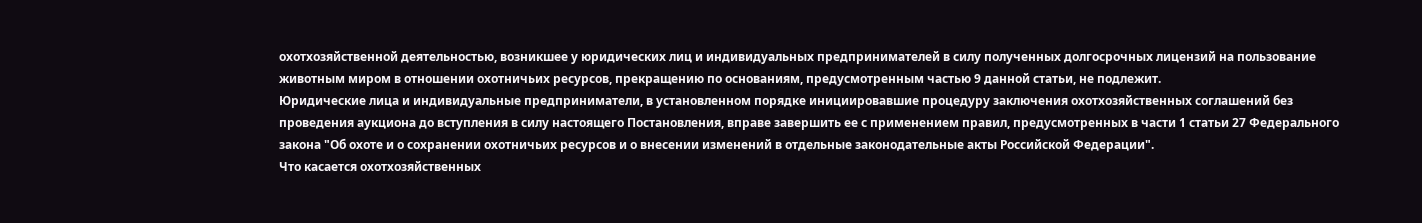охотхозяйственной деятельностью, возникшее у юридических лиц и индивидуальных предпринимателей в силу полученных долгосрочных лицензий на пользование животным миром в отношении охотничьих ресурсов, прекращению по основаниям, предусмотренным частью 9 данной статьи, не подлежит.
Юридические лица и индивидуальные предприниматели, в установленном порядке инициировавшие процедуру заключения охотхозяйственных соглашений без проведения аукциона до вступления в силу настоящего Постановления, вправе завершить ее с применением правил, предусмотренных в части 1 статьи 27 Федерального закона "Об охоте и о сохранении охотничьих ресурсов и о внесении изменений в отдельные законодательные акты Российской Федерации".
Что касается охотхозяйственных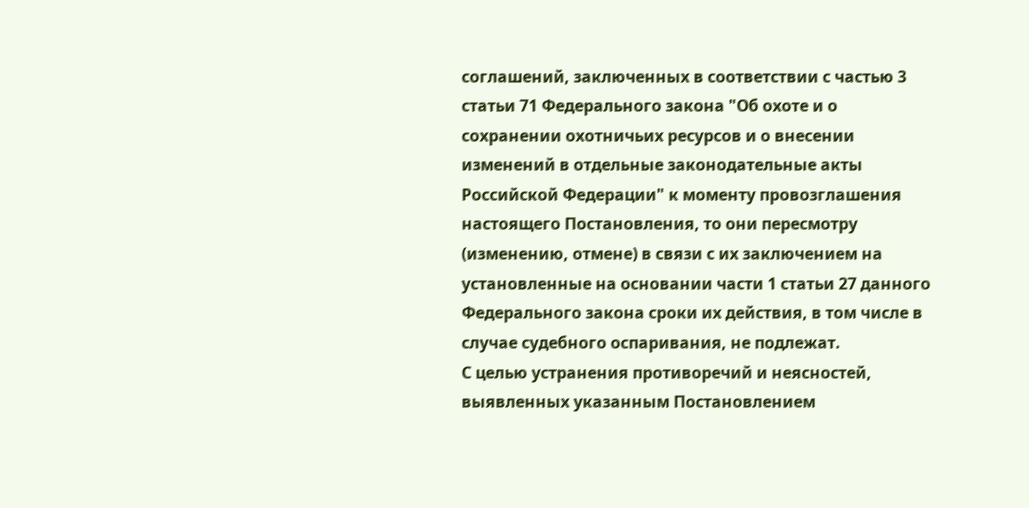соглашений, заключенных в соответствии с частью 3 статьи 71 Федерального закона "Об охоте и о сохранении охотничьих ресурсов и о внесении изменений в отдельные законодательные акты Российской Федерации" к моменту провозглашения настоящего Постановления, то они пересмотру (изменению, отмене) в связи с их заключением на установленные на основании части 1 статьи 27 данного Федерального закона сроки их действия, в том числе в случае судебного оспаривания, не подлежат.
С целью устранения противоречий и неясностей, выявленных указанным Постановлением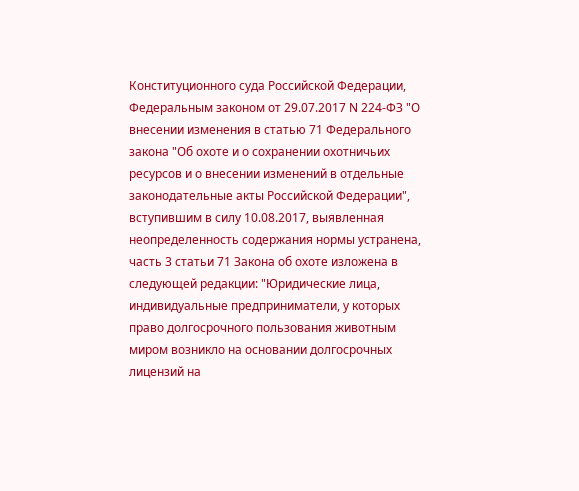Конституционного суда Российской Федерации, Федеральным законом от 29.07.2017 N 224-ФЗ "О внесении изменения в статью 71 Федерального закона "Об охоте и о сохранении охотничьих ресурсов и о внесении изменений в отдельные законодательные акты Российской Федерации", вступившим в силу 10.08.2017, выявленная неопределенность содержания нормы устранена, часть 3 статьи 71 Закона об охоте изложена в следующей редакции: "Юридические лица, индивидуальные предприниматели, у которых право долгосрочного пользования животным миром возникло на основании долгосрочных лицензий на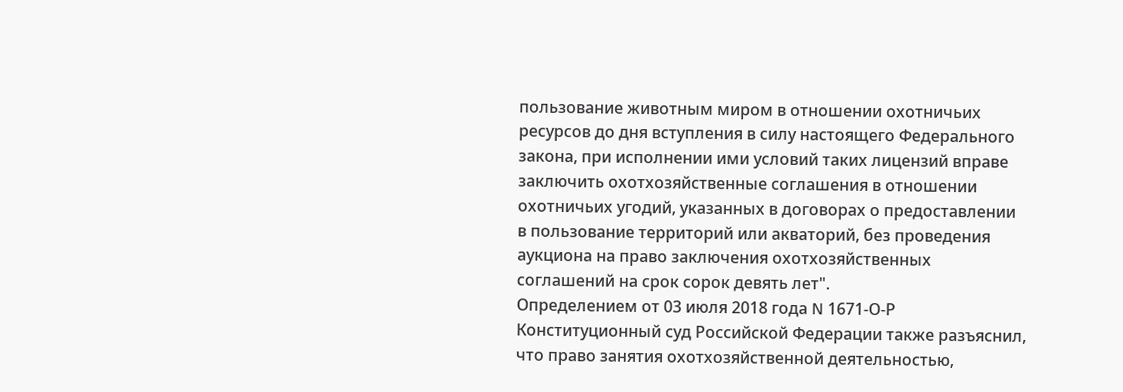пользование животным миром в отношении охотничьих ресурсов до дня вступления в силу настоящего Федерального закона, при исполнении ими условий таких лицензий вправе заключить охотхозяйственные соглашения в отношении охотничьих угодий, указанных в договорах о предоставлении в пользование территорий или акваторий, без проведения аукциона на право заключения охотхозяйственных соглашений на срок сорок девять лет".
Определением от 03 июля 2018 года N 1671-О-Р Конституционный суд Российской Федерации также разъяснил, что право занятия охотхозяйственной деятельностью,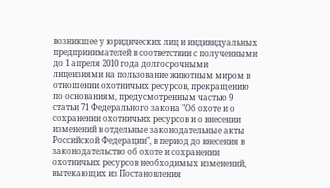возникшее у юридических лиц и индивидуальных предпринимателей в соответствии с полученными до 1 апреля 2010 года долгосрочными лицензиями на пользование животным миром в отношении охотничьих ресурсов, прекращению по основаниям, предусмотренным частью 9 статьи 71 Федерального закона "Об охоте и о сохранении охотничьих ресурсов и о внесении изменений в отдельные законодательные акты Российской Федерации", в период до внесения в законодательство об охоте и сохранении охотничьих ресурсов необходимых изменений, вытекающих из Постановления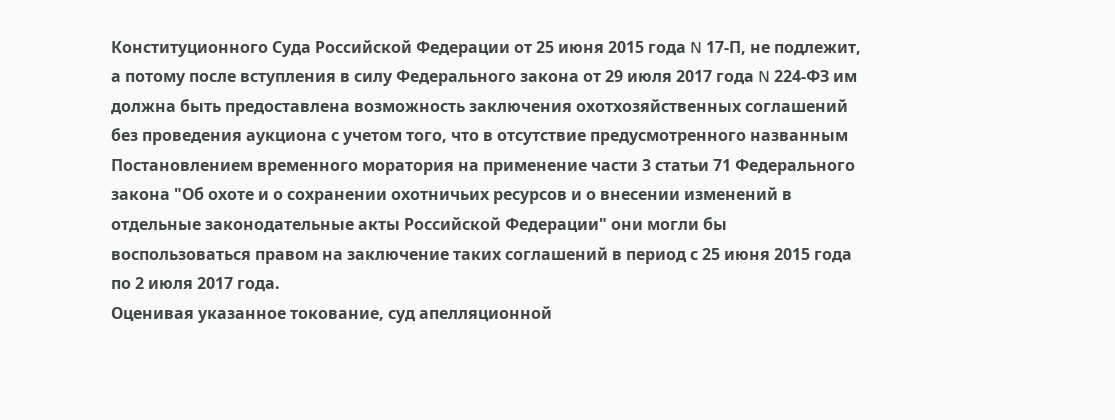Конституционного Суда Российской Федерации от 25 июня 2015 года N 17-П, не подлежит, а потому после вступления в силу Федерального закона от 29 июля 2017 года N 224-ФЗ им должна быть предоставлена возможность заключения охотхозяйственных соглашений без проведения аукциона с учетом того, что в отсутствие предусмотренного названным Постановлением временного моратория на применение части 3 статьи 71 Федерального закона "Об охоте и о сохранении охотничьих ресурсов и о внесении изменений в отдельные законодательные акты Российской Федерации" они могли бы воспользоваться правом на заключение таких соглашений в период с 25 июня 2015 года по 2 июля 2017 года.
Оценивая указанное токование, суд апелляционной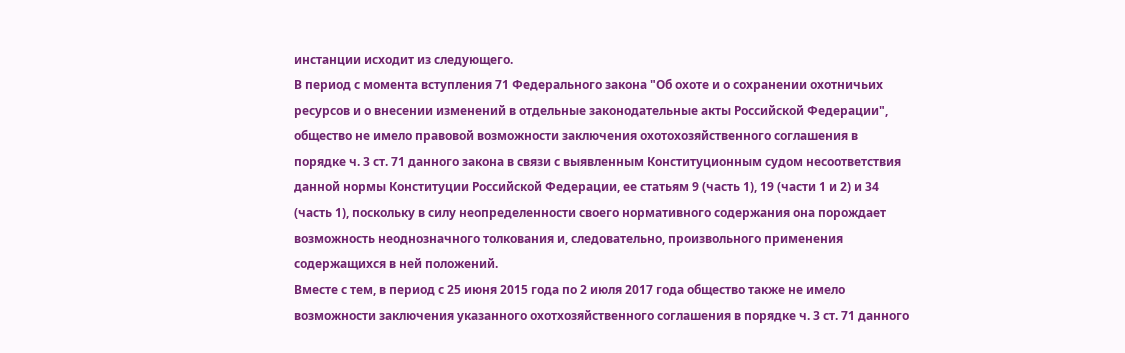инстанции исходит из следующего.
В период с момента вступления 71 Федерального закона "Об охоте и о сохранении охотничьих ресурсов и о внесении изменений в отдельные законодательные акты Российской Федерации", общество не имело правовой возможности заключения охотохозяйственного соглашения в порядке ч. 3 ст. 71 данного закона в связи с выявленным Конституционным судом несоответствия данной нормы Конституции Российской Федерации, ее статьям 9 (часть 1), 19 (части 1 и 2) и 34 (часть 1), поскольку в силу неопределенности своего нормативного содержания она порождает возможность неоднозначного толкования и, следовательно, произвольного применения содержащихся в ней положений.
Вместе с тем, в период с 25 июня 2015 года по 2 июля 2017 года общество также не имело возможности заключения указанного охотхозяйственного соглашения в порядке ч. 3 ст. 71 данного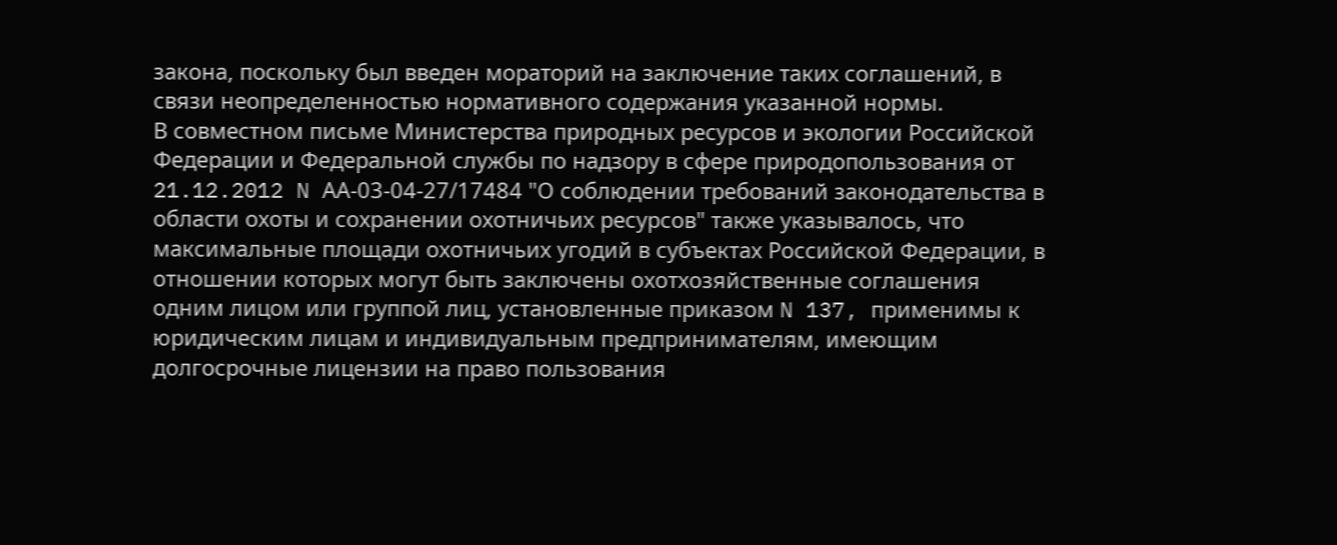закона, поскольку был введен мораторий на заключение таких соглашений, в связи неопределенностью нормативного содержания указанной нормы.
В совместном письме Министерства природных ресурсов и экологии Российской Федерации и Федеральной службы по надзору в сфере природопользования от 21.12.2012 N АА-03-04-27/17484 "О соблюдении требований законодательства в области охоты и сохранении охотничьих ресурсов" также указывалось, что максимальные площади охотничьих угодий в субъектах Российской Федерации, в отношении которых могут быть заключены охотхозяйственные соглашения одним лицом или группой лиц, установленные приказом N 137, применимы к юридическим лицам и индивидуальным предпринимателям, имеющим долгосрочные лицензии на право пользования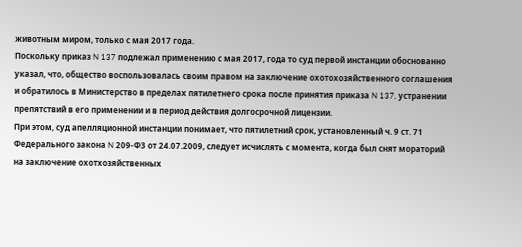животным миром, только с мая 2017 года.
Поскольку приказ N 137 подлежал применению с мая 2017, года то суд первой инстанции обоснованно указал, что, общество воспользовалась своим правом на заключение охотохозяйственного соглашения и обратилось в Министерство в пределах пятилетнего срока после принятия приказа N 137, устранении препятствий в его применении и в период действия долгосрочной лицензии.
При этом, суд апелляционной инстанции понимает, что пятилетний срок, установленный ч. 9 ст. 71 Федерального закона N 209-ФЗ от 24.07.2009, следует исчислять с момента, когда был снят мораторий на заключение охотхозяйственных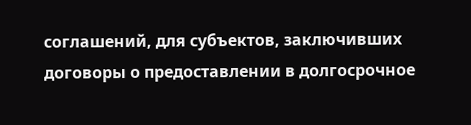соглашений, для субъектов, заключивших договоры о предоставлении в долгосрочное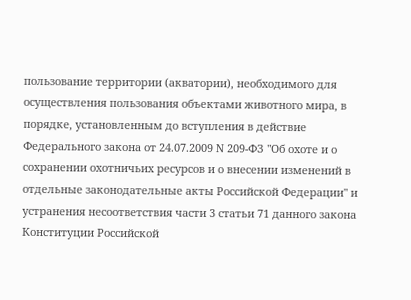пользование территории (акватории), необходимого для осуществления пользования объектами животного мира, в порядке, установленным до вступления в действие Федерального закона от 24.07.2009 N 209-ФЗ "Об охоте и о сохранении охотничьих ресурсов и о внесении изменений в отдельные законодательные акты Российской Федерации" и устранения несоответствия части 3 статьи 71 данного закона Конституции Российской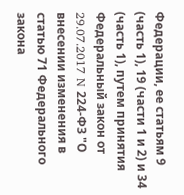Федерации, ее статьям 9 (часть 1), 19 (части 1 и 2) и 34 (часть 1), путем принятия Федеральный закон от 29.07.2017 N 224-ФЗ "О внесении изменения в статью 71 Федерального закона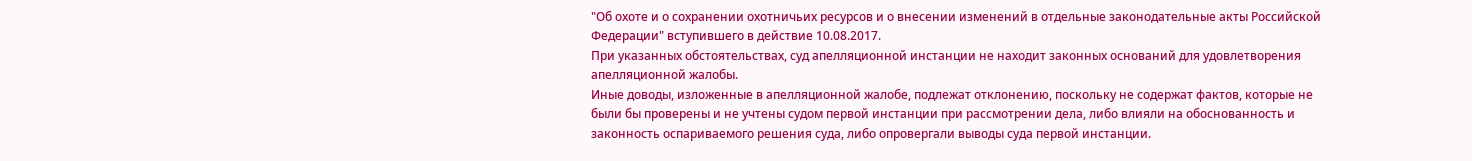"Об охоте и о сохранении охотничьих ресурсов и о внесении изменений в отдельные законодательные акты Российской Федерации" вступившего в действие 10.08.2017.
При указанных обстоятельствах, суд апелляционной инстанции не находит законных оснований для удовлетворения апелляционной жалобы.
Иные доводы, изложенные в апелляционной жалобе, подлежат отклонению, поскольку не содержат фактов, которые не были бы проверены и не учтены судом первой инстанции при рассмотрении дела, либо влияли на обоснованность и законность оспариваемого решения суда, либо опровергали выводы суда первой инстанции.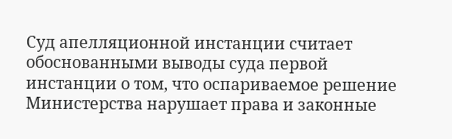Суд апелляционной инстанции считает обоснованными выводы суда первой инстанции о том, что оспариваемое решение Министерства нарушает права и законные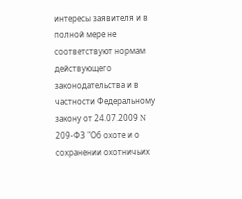интересы заявителя и в полной мере не соответствуют нормам действующего законодательства и в частности Федеральному закону от 24.07.2009 N 209-ФЗ "Об охоте и о сохранении охотничьих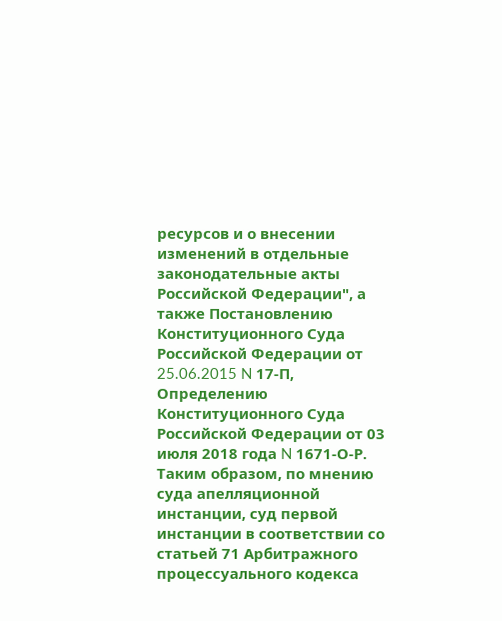ресурсов и о внесении изменений в отдельные законодательные акты Российской Федерации", а также Постановлению Конституционного Суда Российской Федерации от 25.06.2015 N 17-П, Определению Конституционного Суда Российской Федерации от 03 июля 2018 года N 1671-О-Р.
Таким образом, по мнению суда апелляционной инстанции, суд первой инстанции в соответствии со статьей 71 Арбитражного процессуального кодекса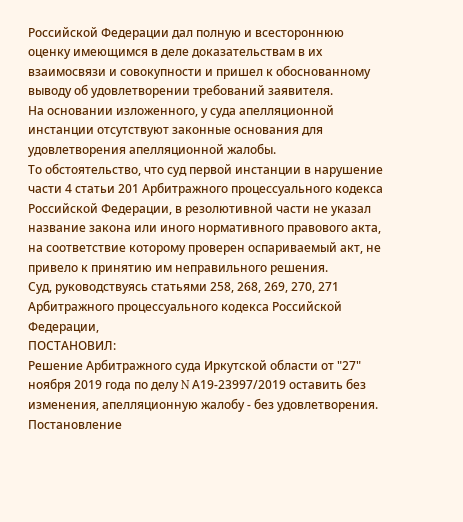Российской Федерации дал полную и всестороннюю оценку имеющимся в деле доказательствам в их взаимосвязи и совокупности и пришел к обоснованному выводу об удовлетворении требований заявителя.
На основании изложенного, у суда апелляционной инстанции отсутствуют законные основания для удовлетворения апелляционной жалобы.
То обстоятельство, что суд первой инстанции в нарушение части 4 статьи 201 Арбитражного процессуального кодекса Российской Федерации, в резолютивной части не указал название закона или иного нормативного правового акта, на соответствие которому проверен оспариваемый акт, не привело к принятию им неправильного решения.
Суд, руководствуясь статьями 258, 268, 269, 270, 271 Арбитражного процессуального кодекса Российской Федерации,
ПОСТАНОВИЛ:
Решение Арбитражного суда Иркутской области от "27" ноября 2019 года по делу N А19-23997/2019 оставить без изменения, апелляционную жалобу - без удовлетворения.
Постановление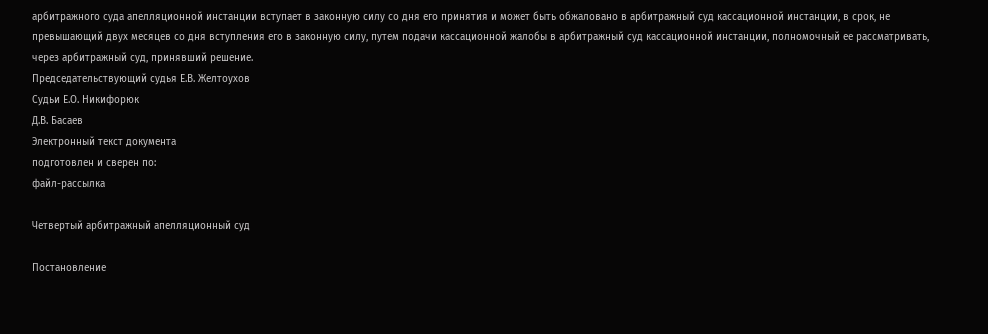арбитражного суда апелляционной инстанции вступает в законную силу со дня его принятия и может быть обжаловано в арбитражный суд кассационной инстанции, в срок, не превышающий двух месяцев со дня вступления его в законную силу, путем подачи кассационной жалобы в арбитражный суд кассационной инстанции, полномочный ее рассматривать, через арбитражный суд, принявший решение.
Председательствующий судья Е.В. Желтоухов
Судьи Е.О. Никифорюк
Д.В. Басаев
Электронный текст документа
подготовлен и сверен по:
файл-рассылка

Четвертый арбитражный апелляционный суд

Постановление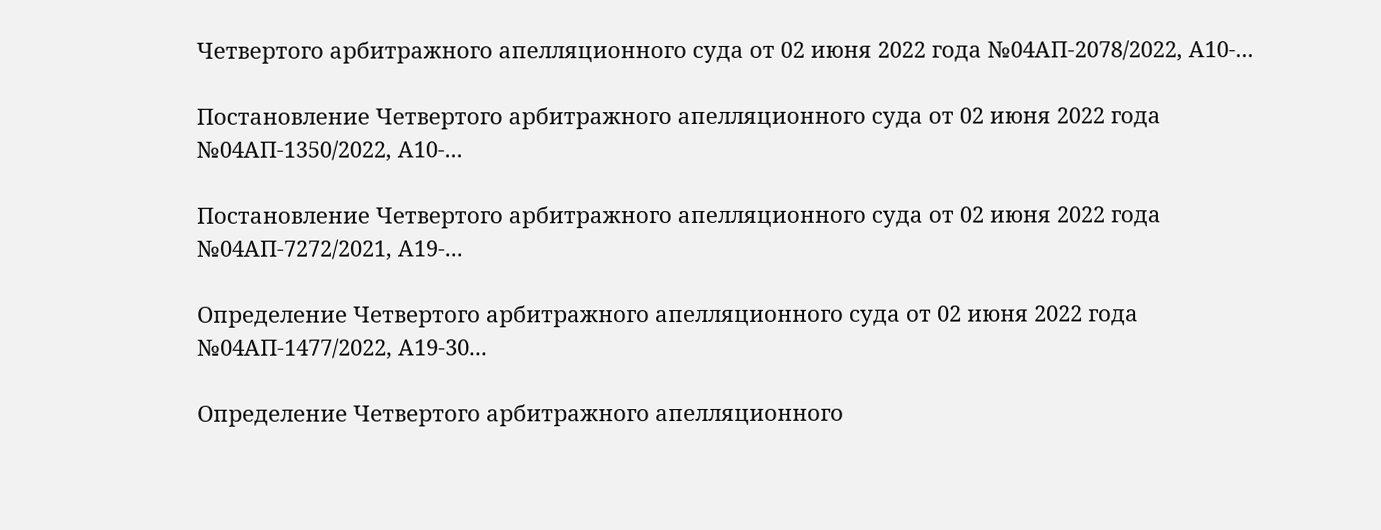Четвертого арбитражного апелляционного суда от 02 июня 2022 года №04АП-2078/2022, А10-...

Постановление Четвертого арбитражного апелляционного суда от 02 июня 2022 года №04АП-1350/2022, А10-...

Постановление Четвертого арбитражного апелляционного суда от 02 июня 2022 года №04АП-7272/2021, А19-...

Определение Четвертого арбитражного апелляционного суда от 02 июня 2022 года №04АП-1477/2022, А19-30...

Определение Четвертого арбитражного апелляционного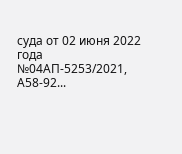суда от 02 июня 2022 года №04АП-5253/2021, А58-92...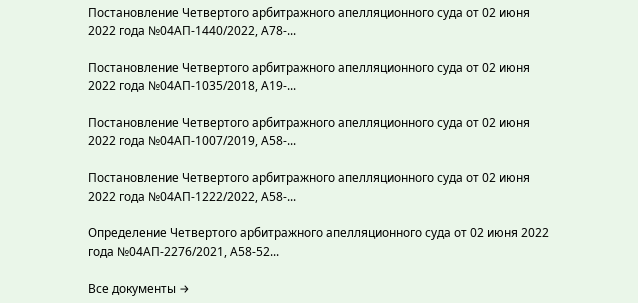Постановление Четвертого арбитражного апелляционного суда от 02 июня 2022 года №04АП-1440/2022, А78-...

Постановление Четвертого арбитражного апелляционного суда от 02 июня 2022 года №04АП-1035/2018, А19-...

Постановление Четвертого арбитражного апелляционного суда от 02 июня 2022 года №04АП-1007/2019, А58-...

Постановление Четвертого арбитражного апелляционного суда от 02 июня 2022 года №04АП-1222/2022, А58-...

Определение Четвертого арбитражного апелляционного суда от 02 июня 2022 года №04АП-2276/2021, А58-52...

Все документы →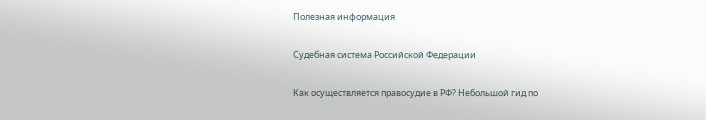Полезная информация

Судебная система Российской Федерации

Как осуществляется правосудие в РФ? Небольшой гид по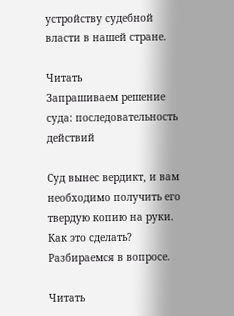устройству судебной власти в нашей стране.

Читать
Запрашиваем решение суда: последовательность действий

Суд вынес вердикт, и вам необходимо получить его твердую копию на руки. Как это сделать? Разбираемся в вопросе.

Читать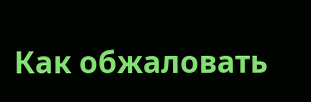Как обжаловать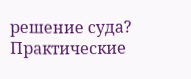решение суда? Практические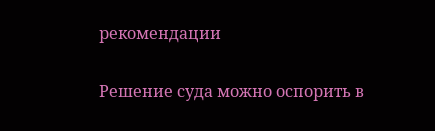рекомендации

Решение суда можно оспорить в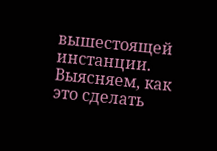вышестоящей инстанции. Выясняем, как это сделать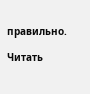правильно.

Читать